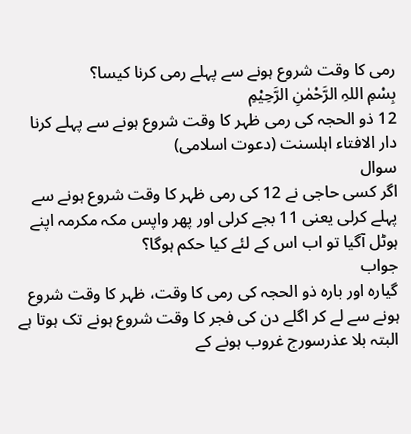رمی کا وقت شروع ہونے سے پہلے رمی کرنا کیسا؟
بِسْمِ اللہِ الرَّحْمٰنِ الرَّحِيْمِ
12 ذو الحجہ كی رمی ظہر کا وقت شروع ہونے سے پہلے کرنا
دار الافتاء اہلسنت (دعوت اسلامی)
سوال
اگر کسی حاجی نے 12 كی رمی ظہر کا وقت شروع ہونے سے پہلے کرلی یعنی 11 بجے کرلی اور پھر واپس مکہ مکرمہ اپنے ہوٹل آگیا تو اب اس کے لئے کیا حکم ہوگا؟
جواب
گیارہ اور بارہ ذو الحجہ کی رمی کا وقت، ظہر کا وقت شروع ہونے سے لے کر اگلے دن کی فجر کا وقت شروع ہونے تک ہوتا ہے البتہ بلا عذرسورج غروب ہونے کے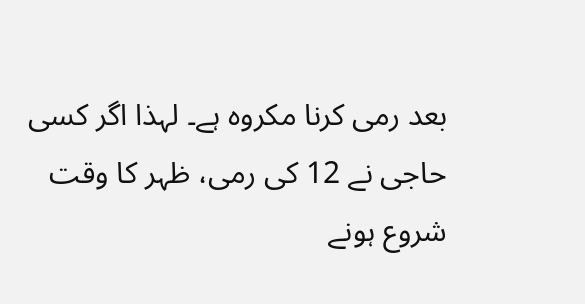بعد رمی کرنا مکروہ ہے۔ لہذا اگر کسی حاجی نے 12 کی رمی، ظہر کا وقت شروع ہونے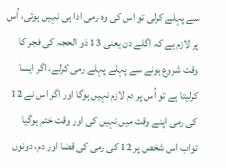سے پہلے کرلی تو اس کی وہ رمی ادا ہی نہیں ہوئی، اُس پر لازم ہے کہ اگلے دن یعنی 13 ذو الحجہ کی فجر کا وقت شروع ہونے سے پہلے پہلے رمی کرلے، اگر ایسا کرلیتا ہے تو اُس پر دم لازم نہیں ہوگا اور اگر اس نے 12 کی رمی اپنے وقت میں نہیں کی اور وقت ختم ہوگیا تواب اس شخص پر 12 کی رمی کی قضا اور دم، دونوں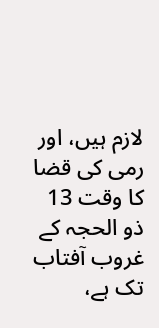لازم ہیں، اور رمی کی قضا کا وقت 13 ذو الحجہ کے غروب آفتاب تک ہے،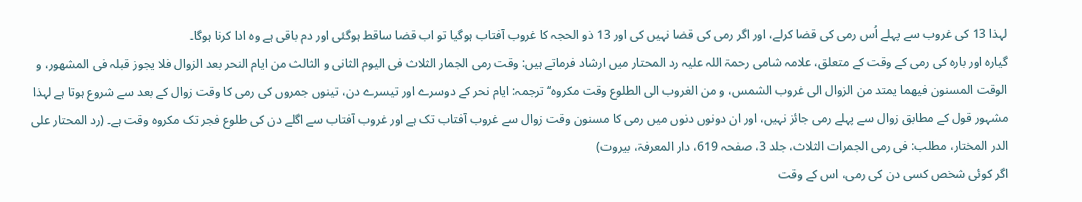لہذا 13 کی غروب سے پہلے اُس رمی کی قضا کرلے، اور اگر رمی کی قضا نہیں کی اور 13 ذو الحجہ کا غروب آفتاب ہوگیا تو اب قضا ساقط ہوگئی اور دم باقی ہے وہ ادا کرنا ہوگا۔
گیارہ اور بارہ کی رمی کے وقت کے متعلق، علامہ شامی رحمۃ اللہ علیہ رد المحتار میں ارشاد فرماتے ہیں: وقت رمی الجمار الثلاث فی الیوم الثانی و الثالث من ایام النحر بعد الزوال فلا یجوز قبلہ فی المشھور، و الوقت المسنون فیھما یمتد من الزوال الی غروب الشمس، و من الغروب الی الطلوع وقت مکروہ‘‘ ترجمہ: ایام نحر کے دوسرے اور تیسرے دن، تینوں جمروں کی رمی کا وقت زوال کے بعد سے شروع ہوتا ہے لہذا مشہور قول کے مطابق زوال سے پہلے رمی جائز نہیں، اور ان دونوں دنوں میں رمی کا مسنون وقت زوال سے غروب آفتاب تک ہے اور غروب آفتاب سے اگلے دن کی طلوع فجر تک مکروہ وقت ہے۔ (رد المحتار علی الدر المختار، مطلب: فی رمی الجمرات الثلاث، جلد 3، صفحہ 619، دار المعرفۃ، بیروت)
اگر کوئی شخص کسی دن کی رمی، اس کے وقت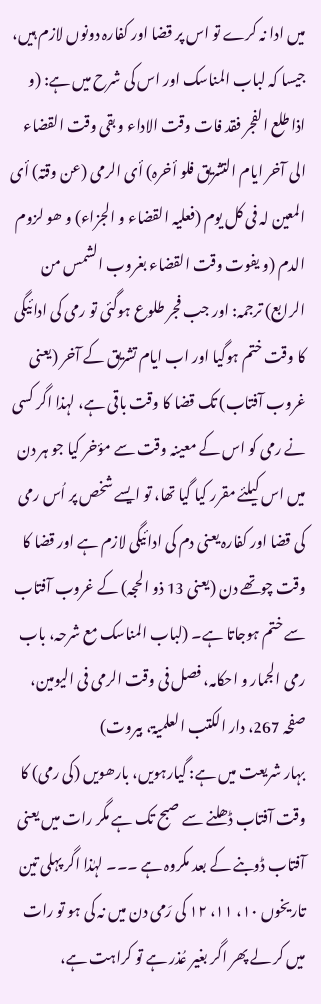میں ادا نہ کرے تو اس پر قضا اور کفارہ دونوں لازم ہیں، جیسا کہ لباب المناسک اور اس کی شرح میں ہے: (و اذا طلع الفجر فقد فات وقت الاداء و بقی وقت القضاء الی آخر ایام التشریق فلو أخرہ) أی الرمی (عن وقتہ) أی المعین لہ فی کل یوم (فعلیہ القضاء و الجزاء) و ھو لزوم الدم (و یفوت وقت القضاء بغروب الشمس من الرابع) ترجمہ: اور جب فجر طلوع ہوگئی تو رمی کی ادائیگی کا وقت ختم ہوگیا اور اب ایام تشریق کے آخر (یعنی غروب آفتاب) تک قضا کا وقت باقی ہے، لہذا اگر کسی نے رمی کو اس کے معینہ وقت سے مؤخر کیا جو ہر دن میں اس کیلئے مقرر کیا گیا تھا، تو ایسے شخص پر اُس رمی کی قضا اور کفارہ یعنی دم کی ادائیگی لازم ہے اور قضا کا وقت چوتھے دن (یعنی 13 ذو الحجہ) کے غروب آفتاب سے ختم ہوجاتا ہے۔ (لباب المناسک مع شرحہ، باب رمی الجمار و احکامہ، فصل فی وقت الرمی فی الیومین، صفحہ 267، دار الکتب العلمیۃ، بیروت)
بہار شریعت میں ہے: گیارہویں، بارھویں (کی رمی) کا وقت آفتاب ڈھلنے سے صبح تک ہے مگر رات میں یعنی آفتاب ڈوبنے کے بعد مکروہ ہے ۔۔۔ لہٰذا اگر پہلی تین تاریخوں ۱۰، ۱۱، ۱۲ کی رَمی دن میں نہ کی ہو تو رات میں کر لے پھر اگر بغیر عُذر ہے تو کراہت ہے،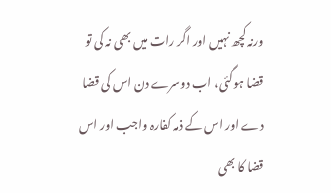ورنہ کچھ نہیں اور اگر رات میں بھی نہ کی تو قضا ہوگئی، اب دوسرے دن اس کی قضا دے اور اس کے ذمہ کفارہ واجب اور اس قضا کا بھی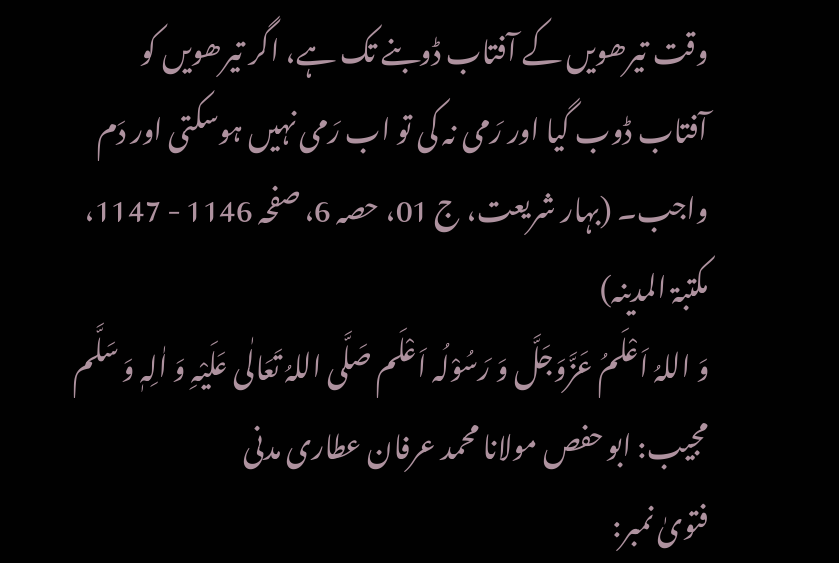وقت تیرھویں کے آفتاب ڈوبنے تک ہے، اگر تیرھویں کو آفتاب ڈوب گیا اور رَمی نہ کی تو اب رَمی نہیں ہوسکتی اور دَم واجب۔ (بہار شریعت، ج 01، حصہ 6، صفحہ 1146 - 1147، مکتبۃ المدینہ)
وَ اللہُ اَعْلَمُ عَزَّوَجَلَّ وَ رَسُوْلُہ اَعْلَم صَلَّی اللہُ تَعَالٰی عَلَیْہِ وَ اٰلِہٖ وَ سَلَّم
مجیب: ابو حفص مولانا محمد عرفان عطاری مدنی
فتویٰ نمبر: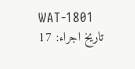WAT-1801
تاریخ اجراء: 17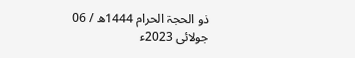ذو الحجۃ الحرام 1444ھ / 06 جولائی 2023ء